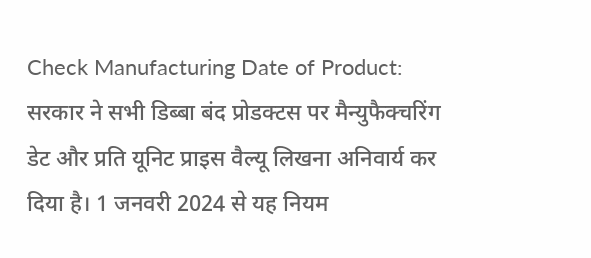Check Manufacturing Date of Product: सरकार ने सभी डिब्बा बंद प्रोडक्टस पर मैन्युफैक्चरिंग डेट और प्रति यूनिट प्राइस वैल्यू लिखना अनिवार्य कर दिया है। 1 जनवरी 2024 से यह नियम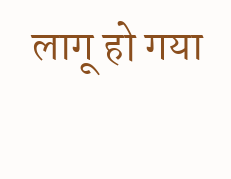लागू हो गया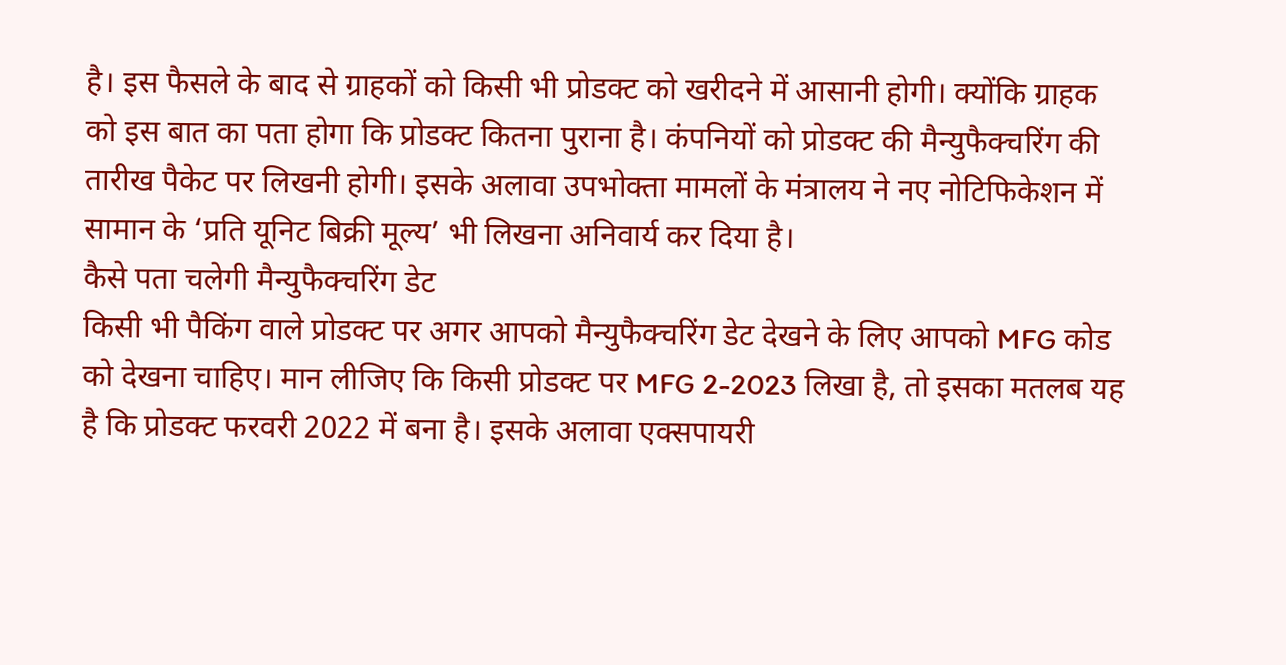है। इस फैसले के बाद से ग्राहकों को किसी भी प्रोडक्ट को खरीदने में आसानी होगी। क्योंकि ग्राहक को इस बात का पता होगा कि प्रोडक्ट कितना पुराना है। कंपनियों को प्रोडक्ट की मैन्युफैक्चरिंग की तारीख पैकेट पर लिखनी होगी। इसके अलावा उपभोक्ता मामलों के मंत्रालय ने नए नोटिफिकेशन में सामान के ‘प्रति यूनिट बिक्री मूल्य’ भी लिखना अनिवार्य कर दिया है।
कैसे पता चलेगी मैन्युफैक्चरिंग डेट
किसी भी पैकिंग वाले प्रोडक्ट पर अगर आपको मैन्युफैक्चरिंग डेट देखने के लिए आपको MFG कोड को देखना चाहिए। मान लीजिए कि किसी प्रोडक्ट पर MFG 2-2023 लिखा है, तो इसका मतलब यह है कि प्रोडक्ट फरवरी 2022 में बना है। इसके अलावा एक्सपायरी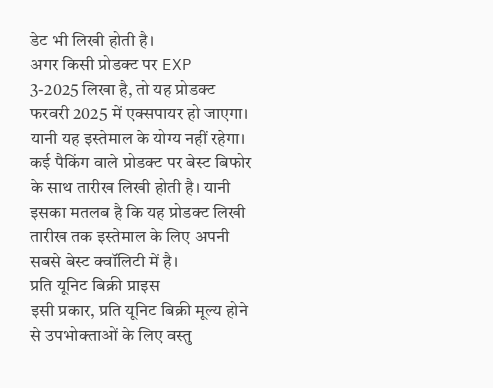डेट भी लिखी होती है।
अगर किसी प्रोडक्ट पर EXP 3-2025 लिखा है, तो यह प्रोडक्ट फरवरी 2025 में एक्सपायर हो जाएगा। यानी यह इस्तेमाल के योग्य नहीं रहेगा। कई पैकिंग वाले प्रोडक्ट पर बेस्ट बिफोर के साथ तारीख लिखी होती है। यानी इसका मतलब है कि यह प्रोडक्ट लिखी तारीख तक इस्तेमाल के लिए अपनी सबसे बेस्ट क्वॉलिटी में है।
प्रति यूनिट बिक्री प्राइस
इसी प्रकार, प्रति यूनिट बिक्री मूल्य होने से उपभोक्ताओं के लिए वस्तु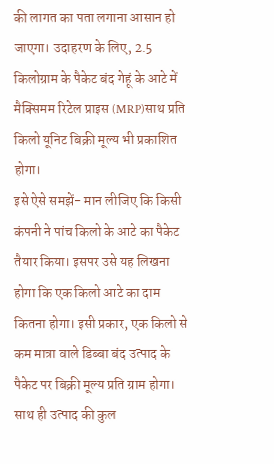की लागत का पता लगाना आसान हो जाएगा। उदाहरण के लिए, 2.5 किलोग्राम के पैकेट बंद गेहूं के आटे में मैक्सिमम रिटेल प्राइस (MRP)साथ प्रति किलो यूनिट बिक्री मूल्य भी प्रकाशित होगा।
इसे ऐसे समझें- मान लीजिए कि किसी कंपनी ने पांच किलो के आटे का पैकेट तैयार किया। इसपर उसे यह लिखना होगा कि एक किलो आटे का दाम कितना होगा। इसी प्रकार, एक किलो से कम मात्रा वाले डिब्बा बंद उत्पाद के पैकेट पर बिक्री मूल्य प्रति ग्राम होगा। साथ ही उत्पाद की कुल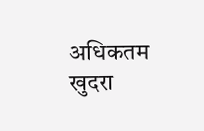अधिकतम खुदरा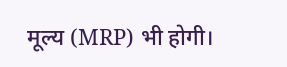मूल्य (MRP) भी होगी।